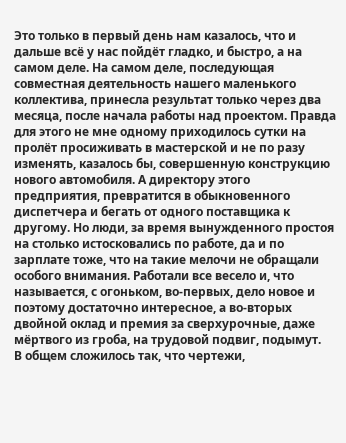Это только в первый день нам казалось, что и дальше всё у нас пойдёт гладко, и быстро, а на самом деле. На самом деле, последующая совместная деятельность нашего маленького коллектива, принесла результат только через два месяца, после начала работы над проектом. Правда для этого не мне одному приходилось сутки на пролёт просиживать в мастерской и не по разу изменять, казалось бы, совершенную конструкцию нового автомобиля. А директору этого предприятия, превратится в обыкновенного диспетчера и бегать от одного поставщика к другому. Но люди, за время вынужденного простоя на столько истосковались по работе, да и по зарплате тоже, что на такие мелочи не обращали особого внимания. Работали все весело и, что называется, с огоньком, во-первых, дело новое и поэтому достаточно интересное, а во-вторых двойной оклад и премия за сверхурочные, даже мёртвого из гроба, на трудовой подвиг, подымут.
В общем сложилось так, что чертежи,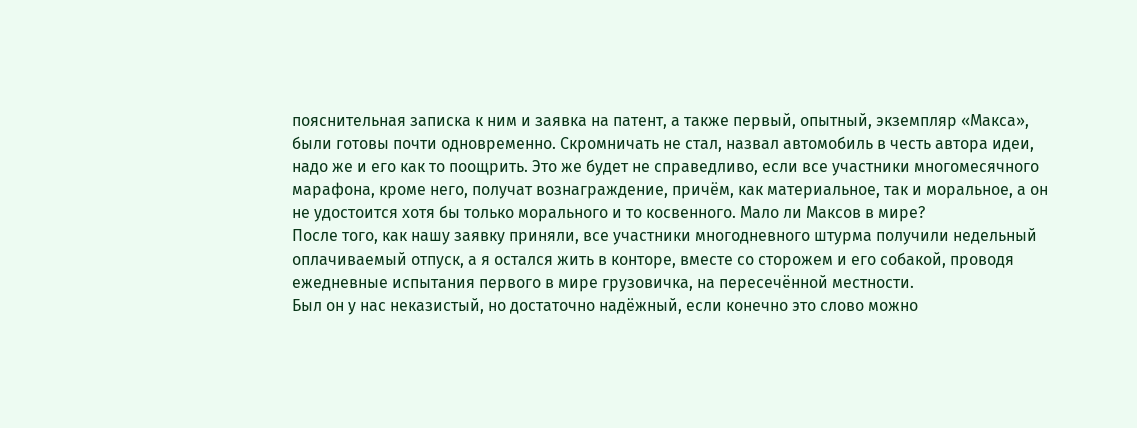пояснительная записка к ним и заявка на патент, а также первый, опытный, экземпляр «Макса», были готовы почти одновременно. Скромничать не стал, назвал автомобиль в честь автора идеи, надо же и его как то поощрить. Это же будет не справедливо, если все участники многомесячного марафона, кроме него, получат вознаграждение, причём, как материальное, так и моральное, а он не удостоится хотя бы только морального и то косвенного. Мало ли Максов в мире?
После того, как нашу заявку приняли, все участники многодневного штурма получили недельный оплачиваемый отпуск, а я остался жить в конторе, вместе со сторожем и его собакой, проводя ежедневные испытания первого в мире грузовичка, на пересечённой местности.
Был он у нас неказистый, но достаточно надёжный, если конечно это слово можно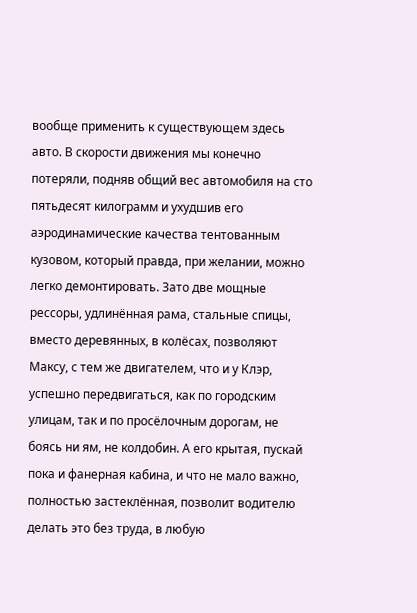вообще применить к существующем здесь авто. В скорости движения мы конечно потеряли, подняв общий вес автомобиля на сто пятьдесят килограмм и ухудшив его аэродинамические качества тентованным кузовом, который правда, при желании, можно легко демонтировать. Зато две мощные рессоры, удлинённая рама, стальные спицы, вместо деревянных, в колёсах, позволяют Максу, с тем же двигателем, что и у Клэр, успешно передвигаться, как по городским улицам, так и по просёлочным дорогам, не боясь ни ям, не колдобин. А его крытая, пускай пока и фанерная кабина, и что не мало важно, полностью застеклённая, позволит водителю делать это без труда, в любую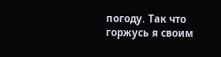погоду. Так что горжусь я своим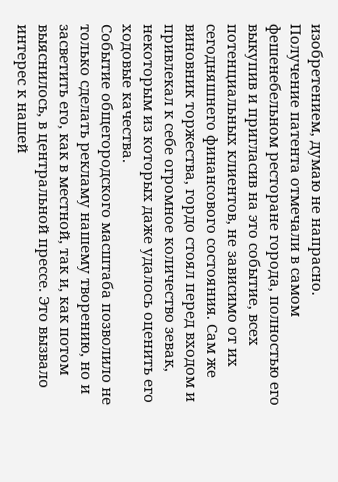изобретением, думаю не напрасно.
Получение патента отмечали в самом фешенебельном ресторане города, полностью его выкупив и пригласив на это событие, всех потенциальных клиентов, не зависимо от их сегодняшнего финансового состояния. Сам же виновник торжества, гордо стоял перед входом и привлекал к себе огромное количество зевак, некоторым из которых даже удалось оценить его ходовые качества.
Событие общегородского масштаба позволило не только сделать рекламу нашему творению, но и засветить его, как в местной, так и, как потом выяснилось, в центральной прессе. Это вызвало интерес к нашей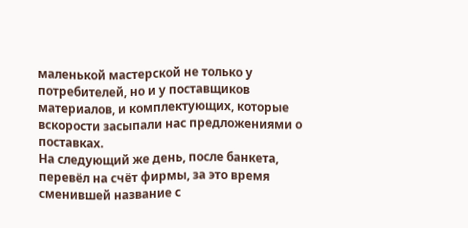маленькой мастерской не только у потребителей, но и у поставщиков материалов, и комплектующих, которые вскорости засыпали нас предложениями о поставках.
На следующий же день, после банкета, перевёл на счёт фирмы, за это время сменившей название с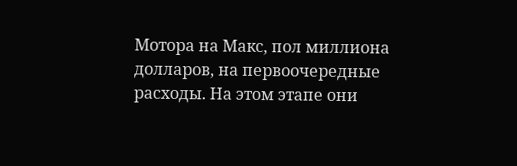Мотора на Макс, пол миллиона долларов, на первоочередные расходы. На этом этапе они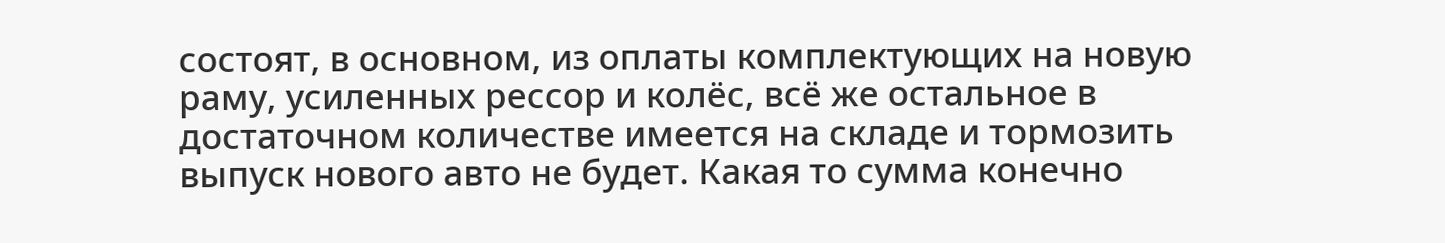состоят, в основном, из оплаты комплектующих на новую раму, усиленных рессор и колёс, всё же остальное в достаточном количестве имеется на складе и тормозить выпуск нового авто не будет. Какая то сумма конечно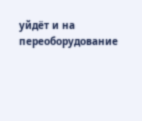уйдёт и на переоборудование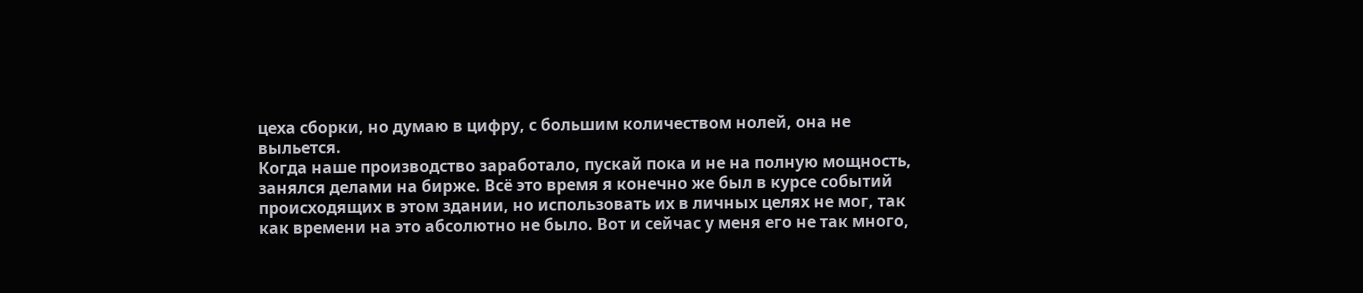цеха сборки, но думаю в цифру, с большим количеством нолей, она не выльется.
Когда наше производство заработало, пускай пока и не на полную мощность, занялся делами на бирже. Всё это время я конечно же был в курсе событий происходящих в этом здании, но использовать их в личных целях не мог, так как времени на это абсолютно не было. Вот и сейчас у меня его не так много,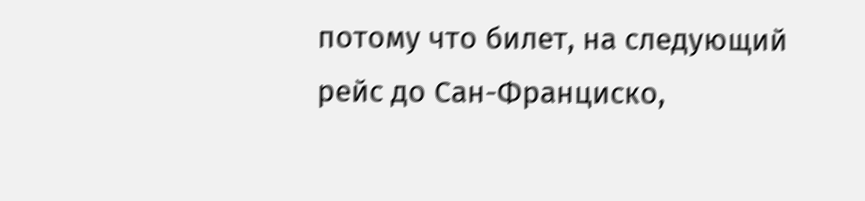потому что билет, на следующий рейс до Сан-Франциско,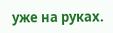уже на руках.